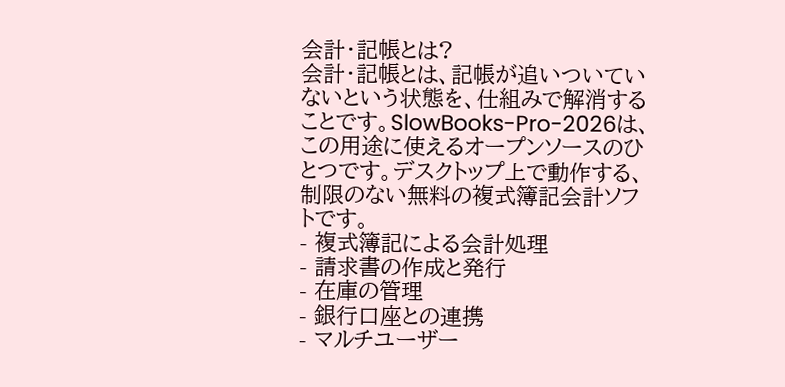会計・記帳とは?
会計・記帳とは、記帳が追いついていないという状態を、仕組みで解消することです。SlowBooks-Pro-2026は、この用途に使えるオープンソースのひとつです。デスクトップ上で動作する、制限のない無料の複式簿記会計ソフトです。
- 複式簿記による会計処理
- 請求書の作成と発行
- 在庫の管理
- 銀行口座との連携
- マルチユーザー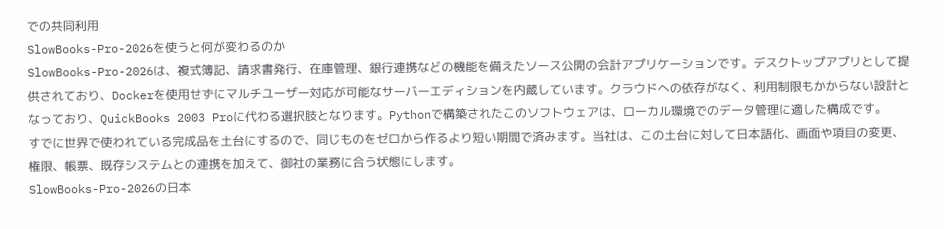での共同利用
SlowBooks-Pro-2026を使うと何が変わるのか
SlowBooks-Pro-2026は、複式簿記、請求書発行、在庫管理、銀行連携などの機能を備えたソース公開の会計アプリケーションです。デスクトップアプリとして提供されており、Dockerを使用せずにマルチユーザー対応が可能なサーバーエディションを内蔵しています。クラウドへの依存がなく、利用制限もかからない設計となっており、QuickBooks 2003 Proに代わる選択肢となります。Pythonで構築されたこのソフトウェアは、ローカル環境でのデータ管理に適した構成です。
すでに世界で使われている完成品を土台にするので、同じものをゼロから作るより短い期間で済みます。当社は、この土台に対して日本語化、画面や項目の変更、権限、帳票、既存システムとの連携を加えて、御社の業務に合う状態にします。
SlowBooks-Pro-2026の日本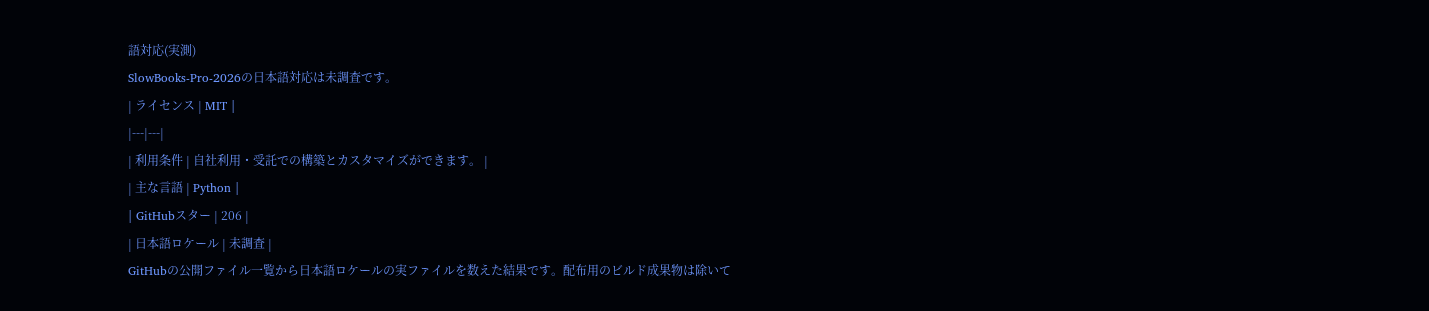語対応(実測)
SlowBooks-Pro-2026の日本語対応は未調査です。
| ライセンス | MIT |
|---|---|
| 利用条件 | 自社利用・受託での構築とカスタマイズができます。 |
| 主な言語 | Python |
| GitHubスター | 206 |
| 日本語ロケール | 未調査 |
GitHubの公開ファイル一覧から日本語ロケールの実ファイルを数えた結果です。配布用のビルド成果物は除いて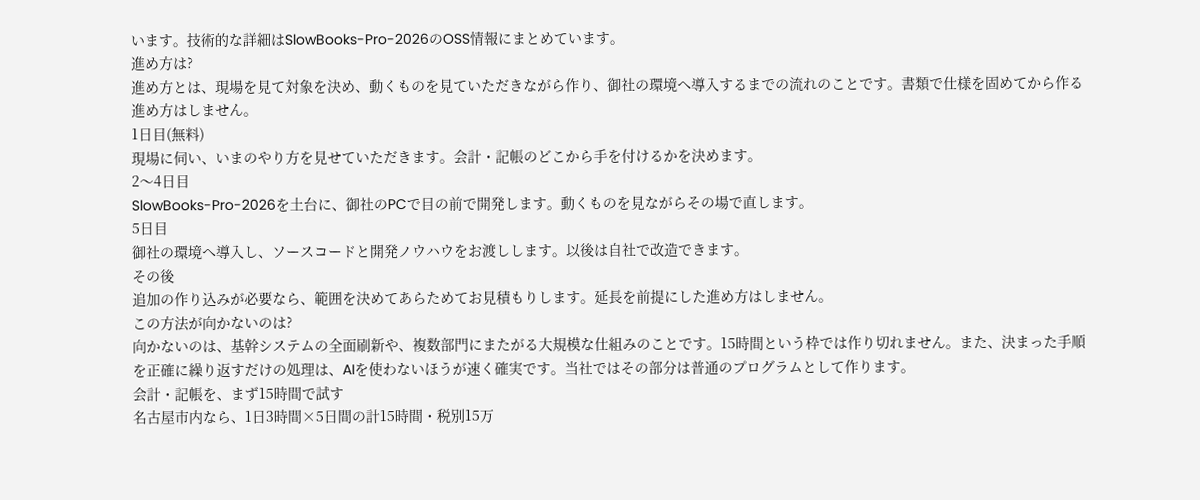います。技術的な詳細はSlowBooks-Pro-2026のOSS情報にまとめています。
進め方は?
進め方とは、現場を見て対象を決め、動くものを見ていただきながら作り、御社の環境へ導入するまでの流れのことです。書類で仕様を固めてから作る進め方はしません。
1日目(無料)
現場に伺い、いまのやり方を見せていただきます。会計・記帳のどこから手を付けるかを決めます。
2〜4日目
SlowBooks-Pro-2026を土台に、御社のPCで目の前で開発します。動くものを見ながらその場で直します。
5日目
御社の環境へ導入し、ソースコードと開発ノウハウをお渡しします。以後は自社で改造できます。
その後
追加の作り込みが必要なら、範囲を決めてあらためてお見積もりします。延長を前提にした進め方はしません。
この方法が向かないのは?
向かないのは、基幹システムの全面刷新や、複数部門にまたがる大規模な仕組みのことです。15時間という枠では作り切れません。また、決まった手順を正確に繰り返すだけの処理は、AIを使わないほうが速く確実です。当社ではその部分は普通のプログラムとして作ります。
会計・記帳を、まず15時間で試す
名古屋市内なら、1日3時間×5日間の計15時間・税別15万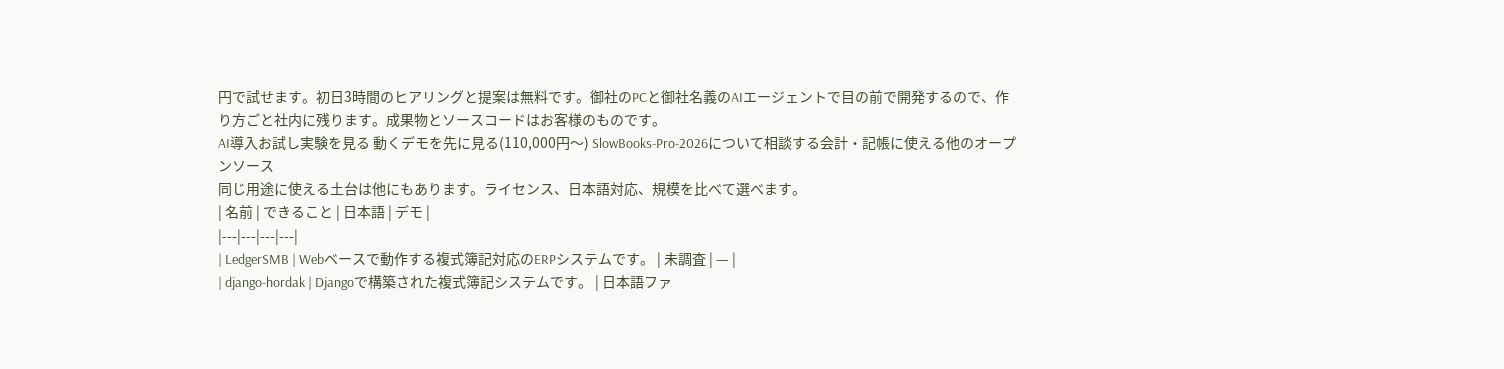円で試せます。初日3時間のヒアリングと提案は無料です。御社のPCと御社名義のAIエージェントで目の前で開発するので、作り方ごと社内に残ります。成果物とソースコードはお客様のものです。
AI導入お試し実験を見る 動くデモを先に見る(110,000円〜) SlowBooks-Pro-2026について相談する会計・記帳に使える他のオープンソース
同じ用途に使える土台は他にもあります。ライセンス、日本語対応、規模を比べて選べます。
| 名前 | できること | 日本語 | デモ |
|---|---|---|---|
| LedgerSMB | Webベースで動作する複式簿記対応のERPシステムです。 | 未調査 | — |
| django-hordak | Djangoで構築された複式簿記システムです。 | 日本語ファ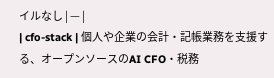イルなし | — |
| cfo-stack | 個人や企業の会計・記帳業務を支援する、オープンソースのAI CFO・税務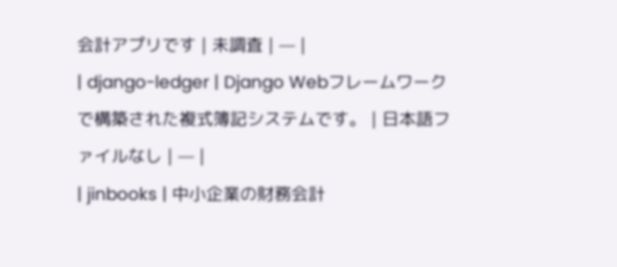会計アプリです | 未調査 | — |
| django-ledger | Django Webフレームワークで構築された複式簿記システムです。 | 日本語ファイルなし | — |
| jinbooks | 中小企業の財務会計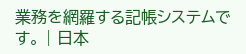業務を網羅する記帳システムです。 | 日本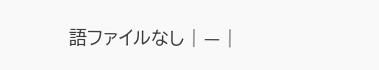語ファイルなし | — |